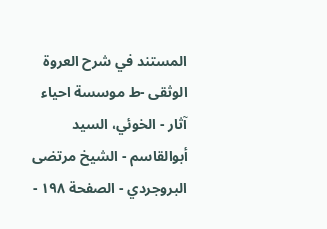المستند في شرح العروة الوثقى -ط موسسة احياء آثار - الخوئي، السيد أبوالقاسم - الشيخ مرتضى البروجردي - الصفحة ١٩٨ -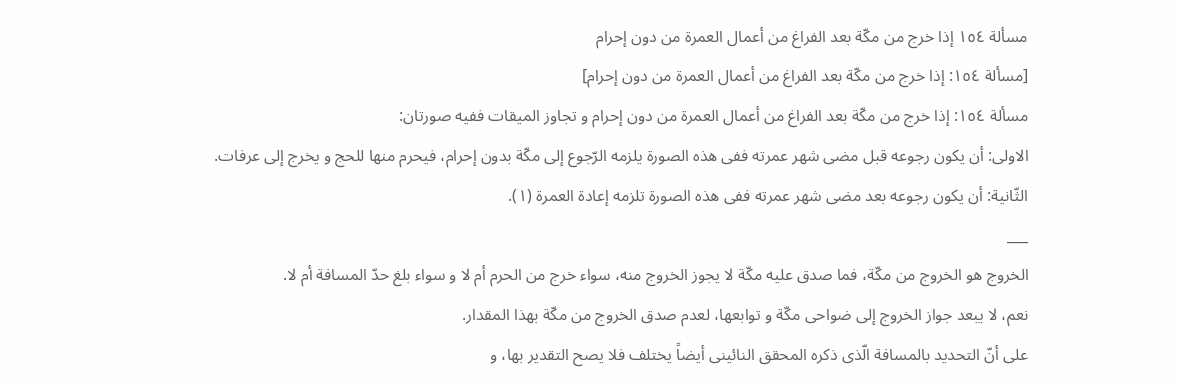مسألة ١٥٤ إذا خرج من مکّة بعد الفراغ من أعمال العمرة من دون إحرام
[مسألة ١٥٤: إذا خرج من مکّة بعد الفراغ من أعمال العمرة من دون إحرام]
مسألة ١٥٤: إذا خرج من مکّة بعد الفراغ من أعمال العمرة من دون إحرام و تجاوز المیقات ففیه صورتان:
الاولی: أن یکون رجوعه قبل مضی شهر عمرته ففی هذه الصورة یلزمه الرّجوع إلی مکّة بدون إحرام، فیحرم منها للحج و یخرج إلی عرفات.
الثّانیة: أن یکون رجوعه بعد مضی شهر عمرته ففی هذه الصورة تلزمه إعادة العمرة (١).
___
الخروج هو الخروج من مکّة، فما صدق علیه مکّة لا یجوز الخروج منه، سواء خرج من الحرم أم لا و سواء بلغ حدّ المسافة أم لا.
نعم، لا یبعد جواز الخروج إلی ضواحی مکّة و توابعها، لعدم صدق الخروج من مکّة بهذا المقدار.
علی أنّ التحدید بالمسافة الّذی ذکره المحقق النائینی أیضاً یختلف فلا یصح التقدیر بها، و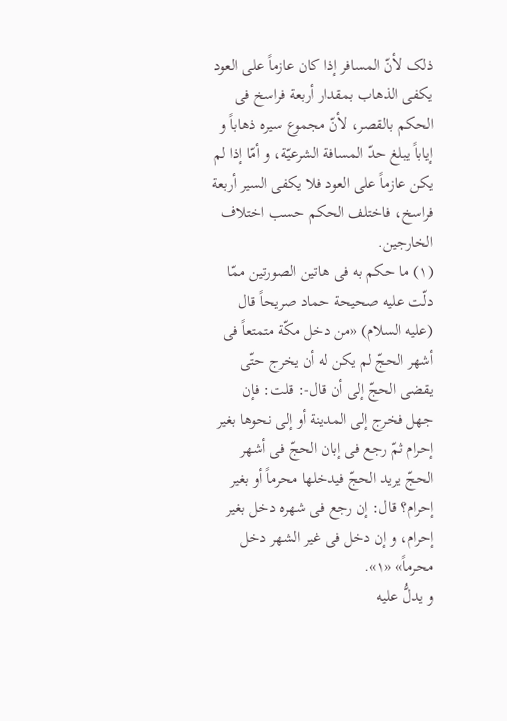ذلک لأنّ المسافر إذا کان عازماً علی العود یکفی الذهاب بمقدار أربعة فراسخ فی الحکم بالقصر، لأنّ مجموع سیره ذهاباً و إیاباً یبلغ حدّ المسافة الشرعیّة، و أمّا إذا لم یکن عازماً علی العود فلا یکفی السیر أربعة فراسخ، فاختلف الحکم حسب اختلاف الخارجین.
(١) ما حکم به فی هاتین الصورتین ممّا دلّت علیه صحیحة حماد صریحاً قال (علیه السلام) «من دخل مکّة متمتعاً فی أشهر الحجّ لم یکن له أن یخرج حتّی یقضی الحجّ إلی أن قال-: قلت: فإن جهل فخرج إلی المدینة أو إلی نحوها بغیر إحرام ثمّ رجع فی إبان الحجّ فی أشهر الحجّ یرید الحجّ فیدخلها محرماً أو بغیر إحرام؟ قال: إن رجع فی شهره دخل بغیر إحرام، و إن دخل فی غیر الشهر دخل محرماً» «١».
و یدلُّ علیه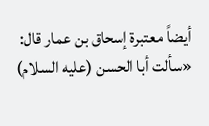أیضاً معتبرة إسحاق بن عمار قال: «سألت أبا الحسن (علیه السلام)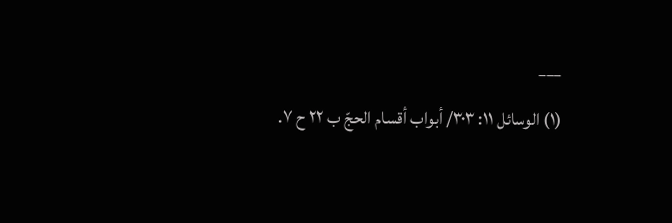___
(١) الوسائل ١١: ٣٠٣/ أبواب أقسام الحجّ ب ٢٢ ح ٧.